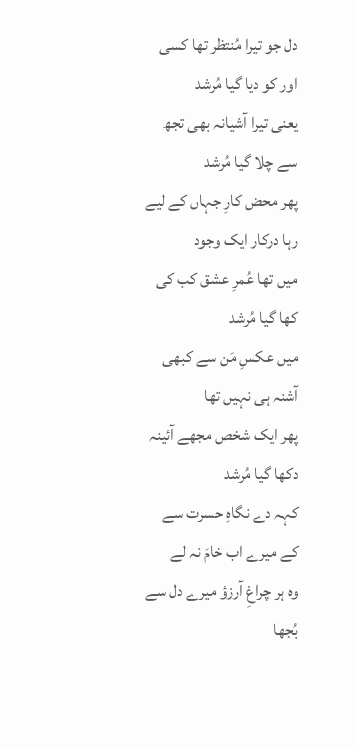دل جو تیرا مُنتظر تھا کسی اور کو دیا گیا مُرشد
یعنی تیرا آشیانہ بھی تجھ سے چلا گیا مُرشد
پھر محض کارِ جہاں کے لیے رہا درکار ایک وجود
میں تھا عُمرِ عشق کب کی کھا گیا مُرشد
میں عکسِ مَن سے کبھی آشنہ ہی نہیں تھا
پھر ایک شخص مجھے آئینہ دکھا گیا مُرشد
کہہ دے نگاہِ حسرت سے کے میرے اب خامَ نہ لے
وہ ہر چراغِ آرزؤ میرے دل سے بُجھا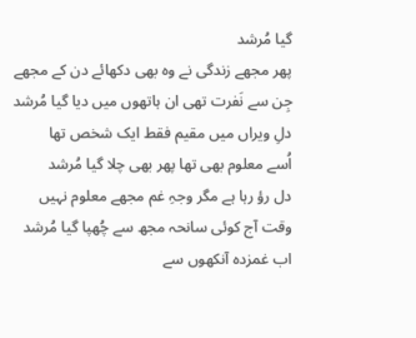گیا مُرشد
پھر مجھے زندگی نے وہ بھی دکھائے دن کے مجھے
جِن سے نَفرت تھی ان ہاتھوں میں دیا گیا مُرشد
دلِ ویراں میں مقیم فقط ایک شخص تھا
اُسے معلوم بھی تھا پھر بھی چلا گیا مُرشد
دل رؤ رہا ہے مگر وجہِ غم مجھے معلوم نہیں
وقت آج کوئی سانحہ مجھ سے چُھپا گیا مُرشد
اب غمزدہ آنکھوں سے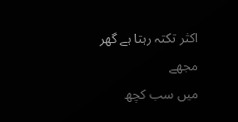اکثر تکتہ رہتا ہے گھر مجھے
میں سب کچھ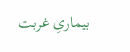بیماریِ غربت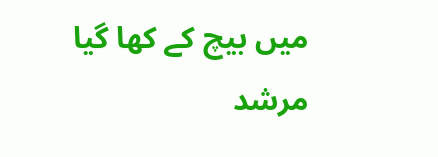میں بیچ کے کھا گیا مرشد